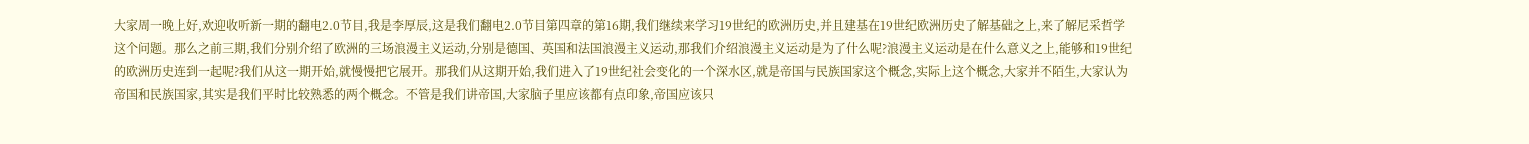大家周一晚上好,欢迎收听新一期的翻电2.0节目,我是李厚辰,这是我们翻电2.0节目第四章的第16期,我们继续来学习19世纪的欧洲历史,并且建基在19世纪欧洲历史了解基础之上,来了解尼采哲学这个问题。那么之前三期,我们分别介绍了欧洲的三场浪漫主义运动,分别是德国、英国和法国浪漫主义运动,那我们介绍浪漫主义运动是为了什么呢?浪漫主义运动是在什么意义之上,能够和19世纪的欧洲历史连到一起呢?我们从这一期开始,就慢慢把它展开。那我们从这期开始,我们进入了19世纪社会变化的一个深水区,就是帝国与民族国家这个概念,实际上这个概念,大家并不陌生,大家认为帝国和民族国家,其实是我们平时比较熟悉的两个概念。不管是我们讲帝国,大家脑子里应该都有点印象,帝国应该只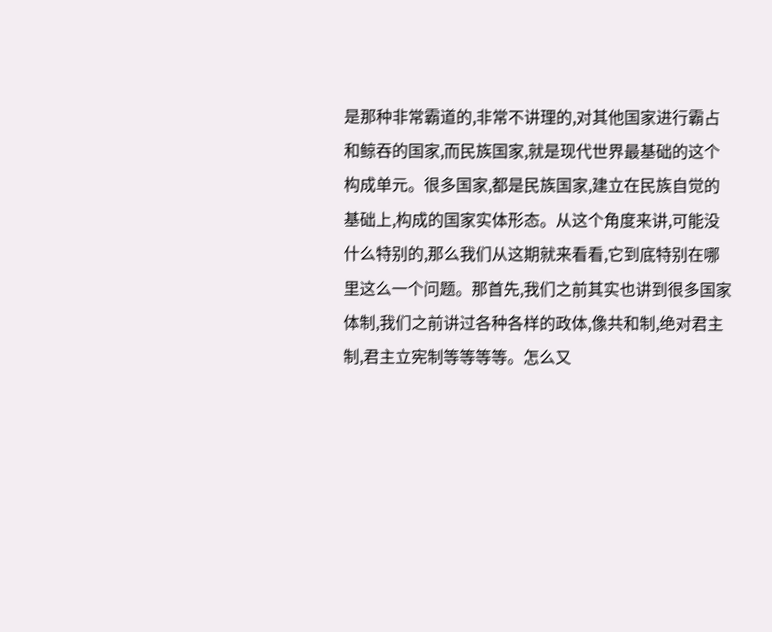是那种非常霸道的,非常不讲理的,对其他国家进行霸占和鲸吞的国家,而民族国家,就是现代世界最基础的这个构成单元。很多国家,都是民族国家,建立在民族自觉的基础上,构成的国家实体形态。从这个角度来讲,可能没什么特别的,那么我们从这期就来看看,它到底特别在哪里这么一个问题。那首先,我们之前其实也讲到很多国家体制,我们之前讲过各种各样的政体,像共和制,绝对君主制,君主立宪制等等等等。怎么又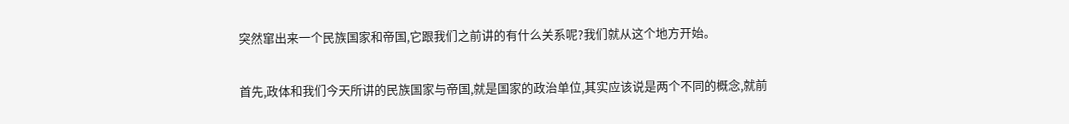突然窜出来一个民族国家和帝国,它跟我们之前讲的有什么关系呢?我们就从这个地方开始。

首先,政体和我们今天所讲的民族国家与帝国,就是国家的政治单位,其实应该说是两个不同的概念,就前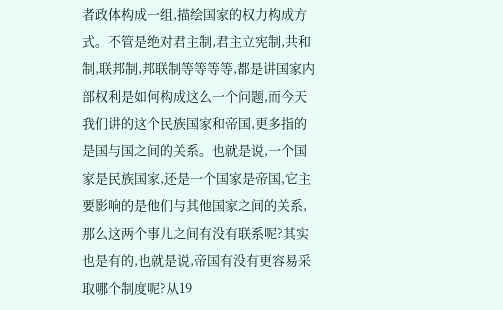者政体构成一组,描绘国家的权力构成方式。不管是绝对君主制,君主立宪制,共和制,联邦制,邦联制等等等等,都是讲国家内部权利是如何构成这么一个问题,而今天我们讲的这个民族国家和帝国,更多指的是国与国之间的关系。也就是说,一个国家是民族国家,还是一个国家是帝国,它主要影响的是他们与其他国家之间的关系,那么这两个事儿之间有没有联系呢?其实也是有的,也就是说,帝国有没有更容易采取哪个制度呢?从19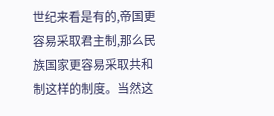世纪来看是有的,帝国更容易采取君主制,那么民族国家更容易采取共和制这样的制度。当然这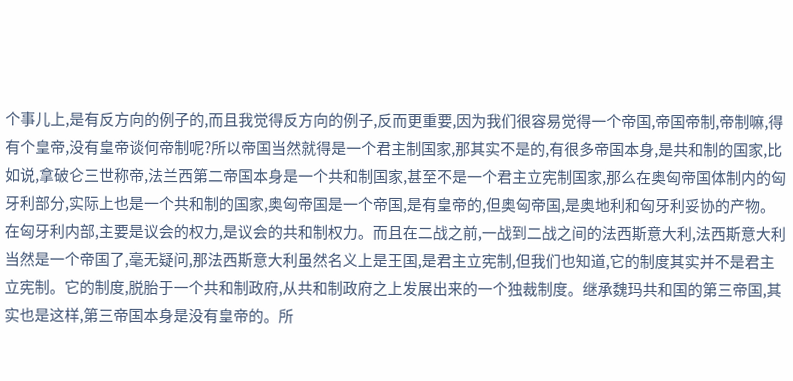个事儿上,是有反方向的例子的,而且我觉得反方向的例子,反而更重要,因为我们很容易觉得一个帝国,帝国帝制,帝制嘛,得有个皇帝,没有皇帝谈何帝制呢?所以帝国当然就得是一个君主制国家,那其实不是的,有很多帝国本身,是共和制的国家,比如说,拿破仑三世称帝,法兰西第二帝国本身是一个共和制国家,甚至不是一个君主立宪制国家,那么在奥匈帝国体制内的匈牙利部分,实际上也是一个共和制的国家,奥匈帝国是一个帝国,是有皇帝的,但奥匈帝国,是奥地利和匈牙利妥协的产物。在匈牙利内部,主要是议会的权力,是议会的共和制权力。而且在二战之前,一战到二战之间的法西斯意大利,法西斯意大利当然是一个帝国了,毫无疑问,那法西斯意大利虽然名义上是王国,是君主立宪制,但我们也知道,它的制度其实并不是君主立宪制。它的制度,脱胎于一个共和制政府,从共和制政府之上发展出来的一个独裁制度。继承魏玛共和国的第三帝国,其实也是这样,第三帝国本身是没有皇帝的。所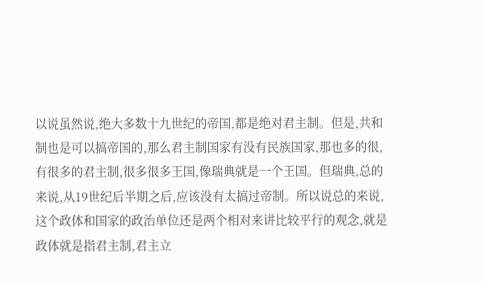以说虽然说,绝大多数十九世纪的帝国,都是绝对君主制。但是,共和制也是可以搞帝国的,那么君主制国家有没有民族国家,那也多的很,有很多的君主制,很多很多王国,像瑞典就是一个王国。但瑞典,总的来说,从19世纪后半期之后,应该没有太搞过帝制。所以说总的来说,这个政体和国家的政治单位还是两个相对来讲比较平行的观念,就是政体就是指君主制,君主立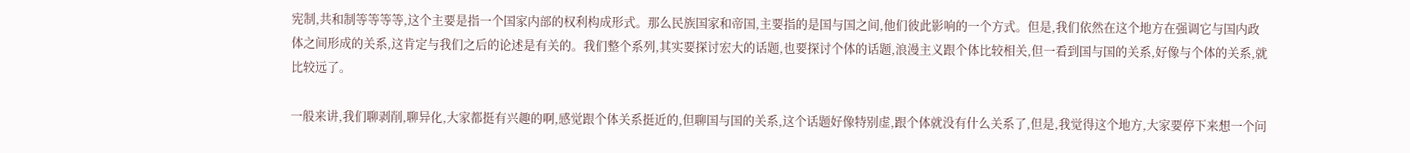宪制,共和制等等等等,这个主要是指一个国家内部的权利构成形式。那么民族国家和帝国,主要指的是国与国之间,他们彼此影响的一个方式。但是,我们依然在这个地方在强调它与国内政体之间形成的关系,这肯定与我们之后的论述是有关的。我们整个系列,其实要探讨宏大的话题,也要探讨个体的话题,浪漫主义跟个体比较相关,但一看到国与国的关系,好像与个体的关系,就比较远了。

一般来讲,我们聊剥削,聊异化,大家都挺有兴趣的啊,感觉跟个体关系挺近的,但聊国与国的关系,这个话题好像特别虚,跟个体就没有什么关系了,但是,我觉得这个地方,大家要停下来想一个问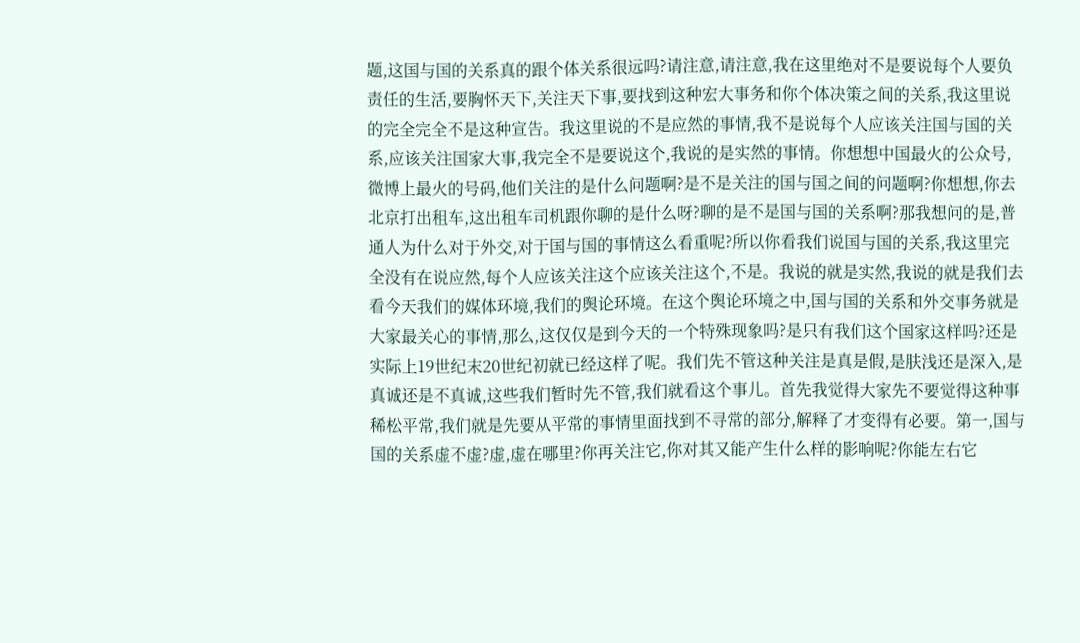题,这国与国的关系真的跟个体关系很远吗?请注意,请注意,我在这里绝对不是要说每个人要负责任的生活,要胸怀天下,关注天下事,要找到这种宏大事务和你个体决策之间的关系,我这里说的完全完全不是这种宣告。我这里说的不是应然的事情,我不是说每个人应该关注国与国的关系,应该关注国家大事,我完全不是要说这个,我说的是实然的事情。你想想中国最火的公众号,微博上最火的号码,他们关注的是什么问题啊?是不是关注的国与国之间的问题啊?你想想,你去北京打出租车,这出租车司机跟你聊的是什么呀?聊的是不是国与国的关系啊?那我想问的是,普通人为什么对于外交,对于国与国的事情这么看重呢?所以你看我们说国与国的关系,我这里完全没有在说应然,每个人应该关注这个应该关注这个,不是。我说的就是实然,我说的就是我们去看今天我们的媒体环境,我们的舆论环境。在这个舆论环境之中,国与国的关系和外交事务就是大家最关心的事情,那么,这仅仅是到今天的一个特殊现象吗?是只有我们这个国家这样吗?还是实际上19世纪末20世纪初就已经这样了呢。我们先不管这种关注是真是假,是肤浅还是深入,是真诚还是不真诚,这些我们暂时先不管,我们就看这个事儿。首先我觉得大家先不要觉得这种事稀松平常,我们就是先要从平常的事情里面找到不寻常的部分,解释了才变得有必要。第一,国与国的关系虚不虚?虚,虚在哪里?你再关注它,你对其又能产生什么样的影响呢?你能左右它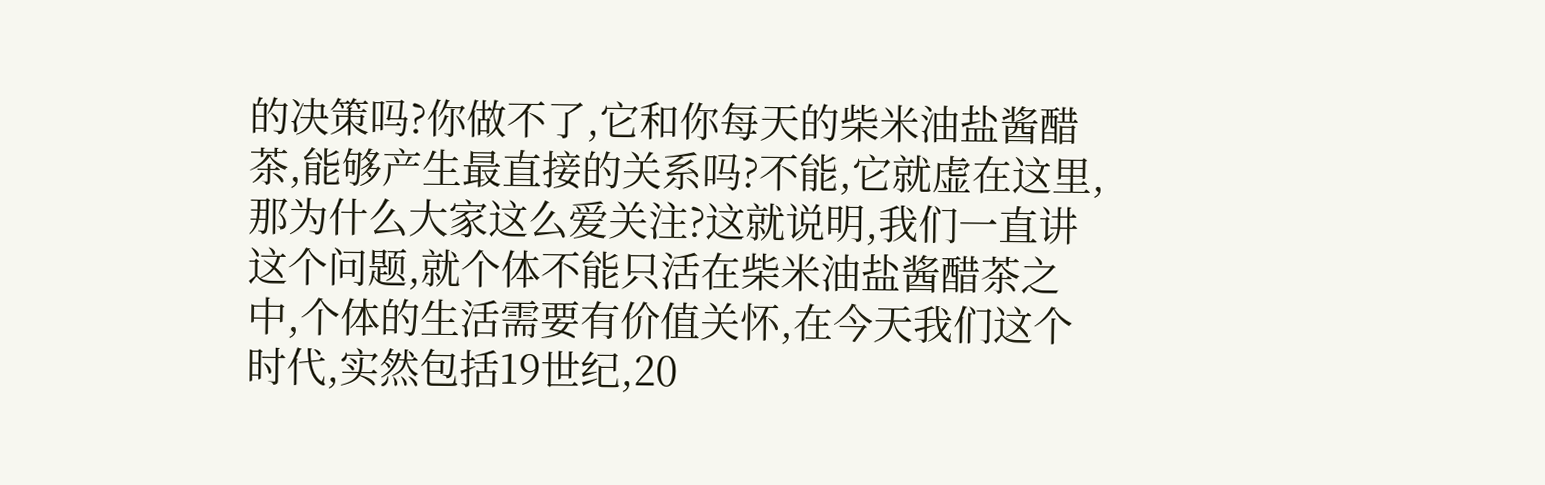的决策吗?你做不了,它和你每天的柴米油盐酱醋茶,能够产生最直接的关系吗?不能,它就虚在这里,那为什么大家这么爱关注?这就说明,我们一直讲这个问题,就个体不能只活在柴米油盐酱醋茶之中,个体的生活需要有价值关怀,在今天我们这个时代,实然包括19世纪,20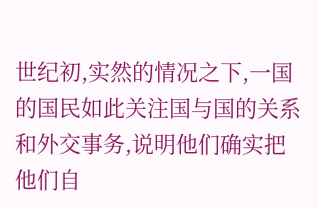世纪初,实然的情况之下,一国的国民如此关注国与国的关系和外交事务,说明他们确实把他们自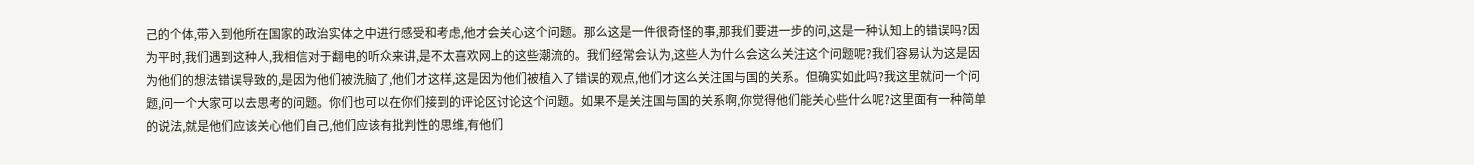己的个体,带入到他所在国家的政治实体之中进行感受和考虑,他才会关心这个问题。那么这是一件很奇怪的事,那我们要进一步的问,这是一种认知上的错误吗?因为平时,我们遇到这种人,我相信对于翻电的听众来讲,是不太喜欢网上的这些潮流的。我们经常会认为,这些人为什么会这么关注这个问题呢?我们容易认为这是因为他们的想法错误导致的,是因为他们被洗脑了,他们才这样,这是因为他们被植入了错误的观点,他们才这么关注国与国的关系。但确实如此吗?我这里就问一个问题,问一个大家可以去思考的问题。你们也可以在你们接到的评论区讨论这个问题。如果不是关注国与国的关系啊,你觉得他们能关心些什么呢?这里面有一种简单的说法,就是他们应该关心他们自己,他们应该有批判性的思维,有他们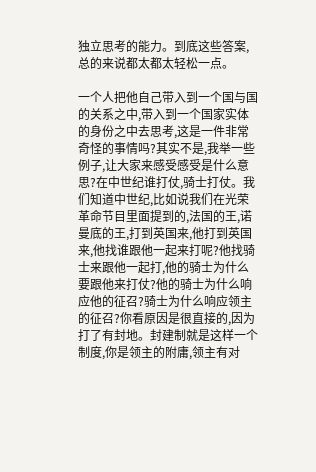独立思考的能力。到底这些答案,总的来说都太都太轻松一点。

一个人把他自己带入到一个国与国的关系之中,带入到一个国家实体的身份之中去思考,这是一件非常奇怪的事情吗?其实不是,我举一些例子,让大家来感受感受是什么意思?在中世纪谁打仗,骑士打仗。我们知道中世纪,比如说我们在光荣革命节目里面提到的,法国的王,诺曼底的王,打到英国来,他打到英国来,他找谁跟他一起来打呢?他找骑士来跟他一起打,他的骑士为什么要跟他来打仗?他的骑士为什么响应他的征召?骑士为什么响应领主的征召?你看原因是很直接的,因为打了有封地。封建制就是这样一个制度,你是领主的附庸,领主有对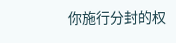你施行分封的权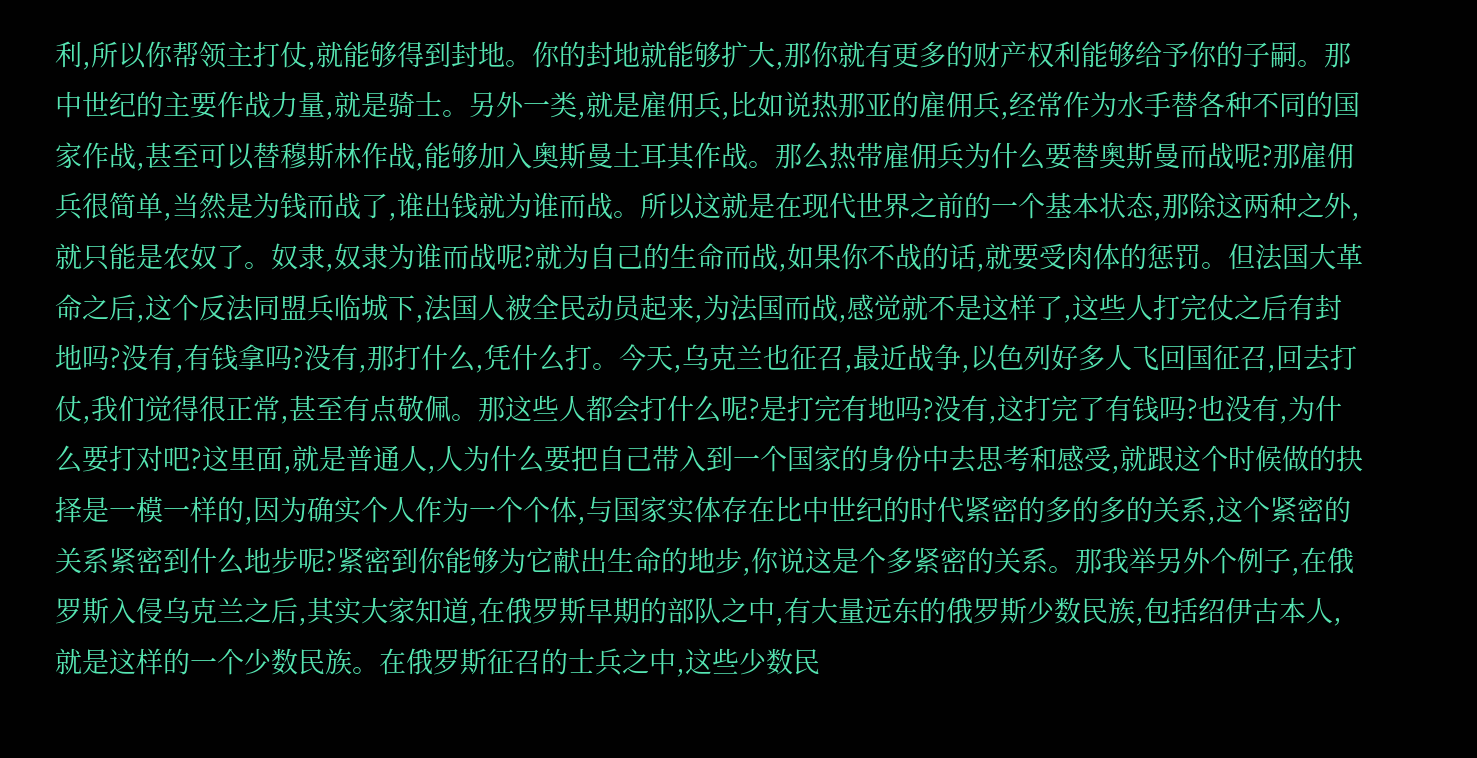利,所以你帮领主打仗,就能够得到封地。你的封地就能够扩大,那你就有更多的财产权利能够给予你的子嗣。那中世纪的主要作战力量,就是骑士。另外一类,就是雇佣兵,比如说热那亚的雇佣兵,经常作为水手替各种不同的国家作战,甚至可以替穆斯林作战,能够加入奥斯曼土耳其作战。那么热带雇佣兵为什么要替奥斯曼而战呢?那雇佣兵很简单,当然是为钱而战了,谁出钱就为谁而战。所以这就是在现代世界之前的一个基本状态,那除这两种之外,就只能是农奴了。奴隶,奴隶为谁而战呢?就为自己的生命而战,如果你不战的话,就要受肉体的惩罚。但法国大革命之后,这个反法同盟兵临城下,法国人被全民动员起来,为法国而战,感觉就不是这样了,这些人打完仗之后有封地吗?没有,有钱拿吗?没有,那打什么,凭什么打。今天,乌克兰也征召,最近战争,以色列好多人飞回国征召,回去打仗,我们觉得很正常,甚至有点敬佩。那这些人都会打什么呢?是打完有地吗?没有,这打完了有钱吗?也没有,为什么要打对吧?这里面,就是普通人,人为什么要把自己带入到一个国家的身份中去思考和感受,就跟这个时候做的抉择是一模一样的,因为确实个人作为一个个体,与国家实体存在比中世纪的时代紧密的多的多的关系,这个紧密的关系紧密到什么地步呢?紧密到你能够为它献出生命的地步,你说这是个多紧密的关系。那我举另外个例子,在俄罗斯入侵乌克兰之后,其实大家知道,在俄罗斯早期的部队之中,有大量远东的俄罗斯少数民族,包括绍伊古本人,就是这样的一个少数民族。在俄罗斯征召的士兵之中,这些少数民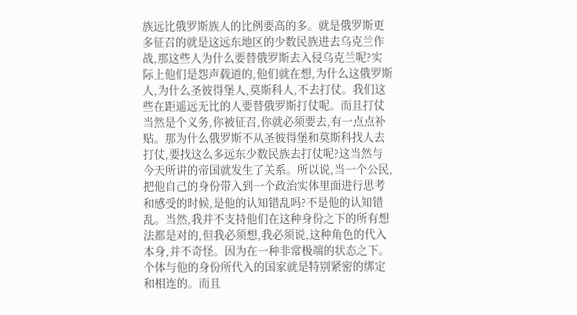族远比俄罗斯族人的比例要高的多。就是俄罗斯更多征召的就是这远东地区的少数民族进去乌克兰作战,那这些人为什么要替俄罗斯去入侵乌克兰呢?实际上他们是怨声载道的,他们就在想,为什么这俄罗斯人,为什么圣彼得堡人,莫斯科人,不去打仗。我们这些在距遥远无比的人要替俄罗斯打仗呢。而且打仗当然是个义务,你被征召,你就必须要去,有一点点补贴。那为什么俄罗斯不从圣彼得堡和莫斯科找人去打仗,要找这么多远东少数民族去打仗呢?这当然与今天所讲的帝国就发生了关系。所以说,当一个公民,把他自己的身份带入到一个政治实体里面进行思考和感受的时候,是他的认知错乱吗?不是他的认知错乱。当然,我并不支持他们在这种身份之下的所有想法都是对的,但我必须想,我必须说,这种角色的代入本身,并不奇怪。因为在一种非常极端的状态之下。个体与他的身份所代入的国家就是特别紧密的绑定和相连的。而且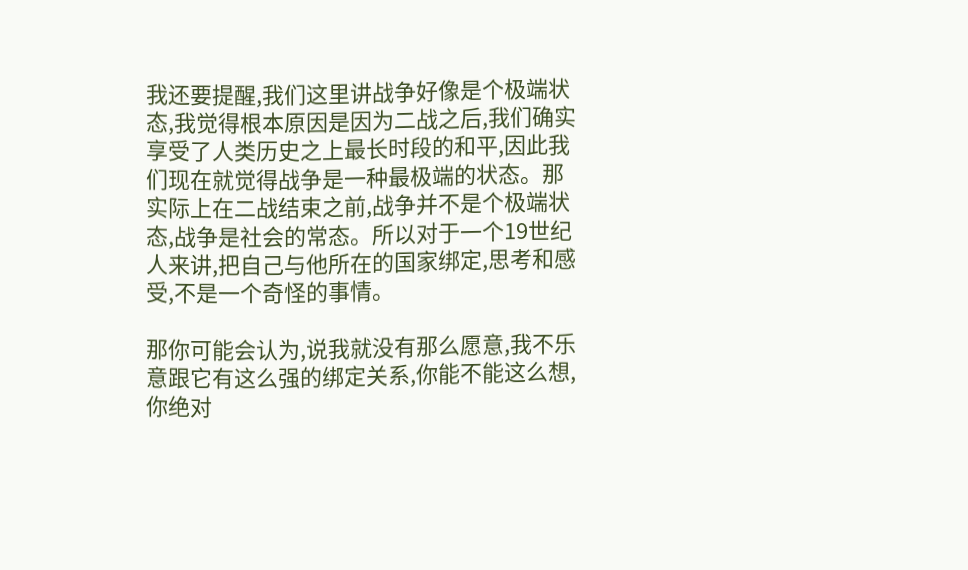我还要提醒,我们这里讲战争好像是个极端状态,我觉得根本原因是因为二战之后,我们确实享受了人类历史之上最长时段的和平,因此我们现在就觉得战争是一种最极端的状态。那实际上在二战结束之前,战争并不是个极端状态,战争是社会的常态。所以对于一个19世纪人来讲,把自己与他所在的国家绑定,思考和感受,不是一个奇怪的事情。

那你可能会认为,说我就没有那么愿意,我不乐意跟它有这么强的绑定关系,你能不能这么想,你绝对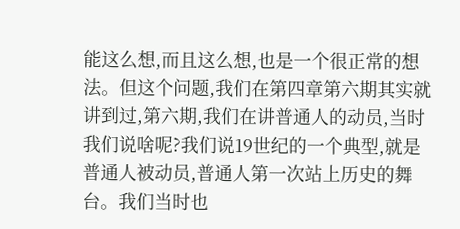能这么想,而且这么想,也是一个很正常的想法。但这个问题,我们在第四章第六期其实就讲到过,第六期,我们在讲普通人的动员,当时我们说啥呢?我们说19世纪的一个典型,就是普通人被动员,普通人第一次站上历史的舞台。我们当时也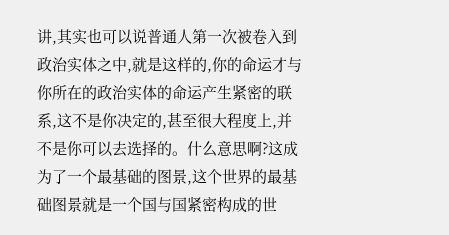讲,其实也可以说普通人第一次被卷入到政治实体之中,就是这样的,你的命运才与你所在的政治实体的命运产生紧密的联系,这不是你决定的,甚至很大程度上,并不是你可以去选择的。什么意思啊?这成为了一个最基础的图景,这个世界的最基础图景就是一个国与国紧密构成的世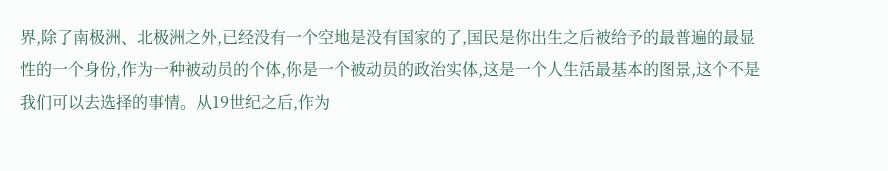界,除了南极洲、北极洲之外,已经没有一个空地是没有国家的了,国民是你出生之后被给予的最普遍的最显性的一个身份,作为一种被动员的个体,你是一个被动员的政治实体,这是一个人生活最基本的图景,这个不是我们可以去选择的事情。从19世纪之后,作为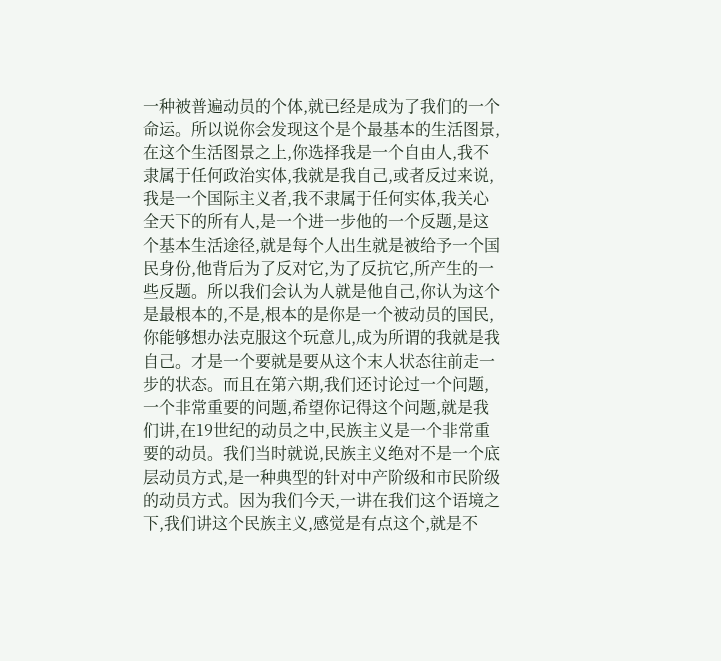一种被普遍动员的个体,就已经是成为了我们的一个命运。所以说你会发现这个是个最基本的生活图景,在这个生活图景之上,你选择我是一个自由人,我不隶属于任何政治实体,我就是我自己,或者反过来说,我是一个国际主义者,我不隶属于任何实体,我关心全天下的所有人,是一个进一步他的一个反题,是这个基本生活途径,就是每个人出生就是被给予一个国民身份,他背后为了反对它,为了反抗它,所产生的一些反题。所以我们会认为人就是他自己,你认为这个是最根本的,不是,根本的是你是一个被动员的国民,你能够想办法克服这个玩意儿,成为所谓的我就是我自己。才是一个要就是要从这个末人状态往前走一步的状态。而且在第六期,我们还讨论过一个问题,一个非常重要的问题,希望你记得这个问题,就是我们讲,在19世纪的动员之中,民族主义是一个非常重要的动员。我们当时就说,民族主义绝对不是一个底层动员方式,是一种典型的针对中产阶级和市民阶级的动员方式。因为我们今天,一讲在我们这个语境之下,我们讲这个民族主义,感觉是有点这个,就是不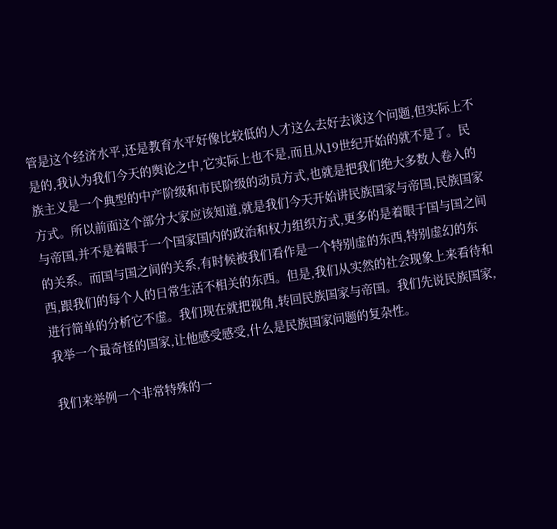管是这个经济水平,还是教育水平好像比较低的人才这么去好去谈这个问题,但实际上不是的,我认为我们今天的舆论之中,它实际上也不是,而且从19世纪开始的就不是了。民族主义是一个典型的中产阶级和市民阶级的动员方式,也就是把我们绝大多数人卷入的方式。所以前面这个部分大家应该知道,就是我们今天开始讲民族国家与帝国,民族国家与帝国,并不是着眼于一个国家国内的政治和权力组织方式,更多的是着眼于国与国之间的关系。而国与国之间的关系,有时候被我们看作是一个特别虚的东西,特别虚幻的东西,跟我们的每个人的日常生活不相关的东西。但是,我们从实然的社会现象上来看待和进行简单的分析它不虚。我们现在就把视角,转回民族国家与帝国。我们先说民族国家,我举一个最奇怪的国家,让他感受感受,什么是民族国家问题的复杂性。

我们来举例一个非常特殊的一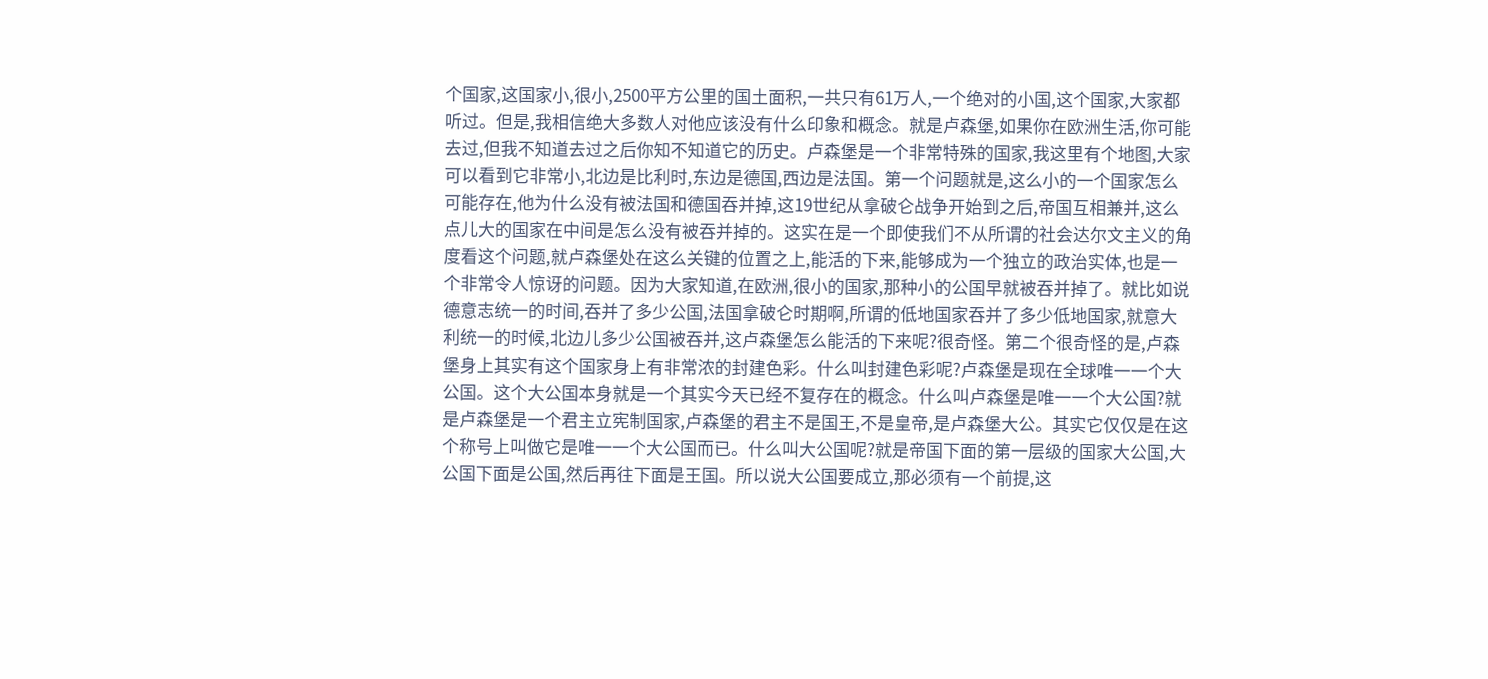个国家,这国家小,很小,2500平方公里的国土面积,一共只有61万人,一个绝对的小国,这个国家,大家都听过。但是,我相信绝大多数人对他应该没有什么印象和概念。就是卢森堡,如果你在欧洲生活,你可能去过,但我不知道去过之后你知不知道它的历史。卢森堡是一个非常特殊的国家,我这里有个地图,大家可以看到它非常小,北边是比利时,东边是德国,西边是法国。第一个问题就是,这么小的一个国家怎么可能存在,他为什么没有被法国和德国吞并掉,这19世纪从拿破仑战争开始到之后,帝国互相兼并,这么点儿大的国家在中间是怎么没有被吞并掉的。这实在是一个即使我们不从所谓的社会达尔文主义的角度看这个问题,就卢森堡处在这么关键的位置之上,能活的下来,能够成为一个独立的政治实体,也是一个非常令人惊讶的问题。因为大家知道,在欧洲,很小的国家,那种小的公国早就被吞并掉了。就比如说德意志统一的时间,吞并了多少公国,法国拿破仑时期啊,所谓的低地国家吞并了多少低地国家,就意大利统一的时候,北边儿多少公国被吞并,这卢森堡怎么能活的下来呢?很奇怪。第二个很奇怪的是,卢森堡身上其实有这个国家身上有非常浓的封建色彩。什么叫封建色彩呢?卢森堡是现在全球唯一一个大公国。这个大公国本身就是一个其实今天已经不复存在的概念。什么叫卢森堡是唯一一个大公国?就是卢森堡是一个君主立宪制国家,卢森堡的君主不是国王,不是皇帝,是卢森堡大公。其实它仅仅是在这个称号上叫做它是唯一一个大公国而已。什么叫大公国呢?就是帝国下面的第一层级的国家大公国,大公国下面是公国,然后再往下面是王国。所以说大公国要成立,那必须有一个前提,这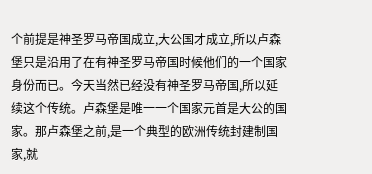个前提是神圣罗马帝国成立,大公国才成立,所以卢森堡只是沿用了在有神圣罗马帝国时候他们的一个国家身份而已。今天当然已经没有神圣罗马帝国,所以延续这个传统。卢森堡是唯一一个国家元首是大公的国家。那卢森堡之前,是一个典型的欧洲传统封建制国家,就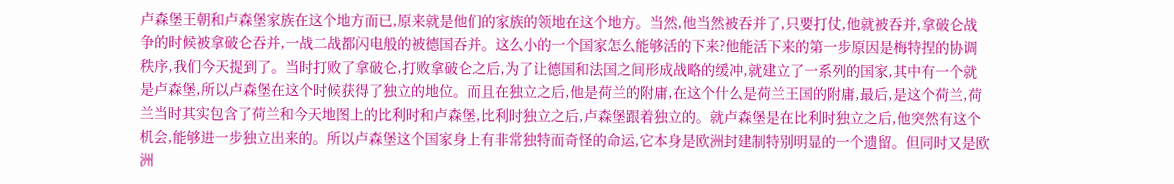卢森堡王朝和卢森堡家族在这个地方而已,原来就是他们的家族的领地在这个地方。当然,他当然被吞并了,只要打仗,他就被吞并,拿破仑战争的时候被拿破仑吞并,一战二战都闪电般的被德国吞并。这么小的一个国家怎么能够活的下来?他能活下来的第一步原因是梅特捏的协调秩序,我们今天提到了。当时打败了拿破仑,打败拿破仑之后,为了让德国和法国之间形成战略的缓冲,就建立了一系列的国家,其中有一个就是卢森堡,所以卢森堡在这个时候获得了独立的地位。而且在独立之后,他是荷兰的附庸,在这个什么是荷兰王国的附庸,最后,是这个荷兰,荷兰当时其实包含了荷兰和今天地图上的比利时和卢森堡,比利时独立之后,卢森堡跟着独立的。就卢森堡是在比利时独立之后,他突然有这个机会,能够进一步独立出来的。所以卢森堡这个国家身上有非常独特而奇怪的命运,它本身是欧洲封建制特别明显的一个遗留。但同时又是欧洲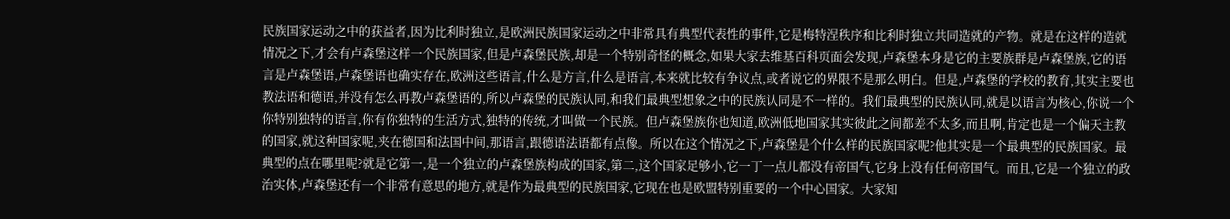民族国家运动之中的获益者,因为比利时独立,是欧洲民族国家运动之中非常具有典型代表性的事件,它是梅特涅秩序和比利时独立共同造就的产物。就是在这样的造就情况之下,才会有卢森堡这样一个民族国家,但是卢森堡民族,却是一个特别奇怪的概念,如果大家去维基百科页面会发现,卢森堡本身是它的主要族群是卢森堡族,它的语言是卢森堡语,卢森堡语也确实存在,欧洲这些语言,什么是方言,什么是语言,本来就比较有争议点,或者说它的界限不是那么明白。但是,卢森堡的学校的教育,其实主要也教法语和德语,并没有怎么再教卢森堡语的,所以卢森堡的民族认同,和我们最典型想象之中的民族认同是不一样的。我们最典型的民族认同,就是以语言为核心,你说一个你特别独特的语言,你有你独特的生活方式,独特的传统,才叫做一个民族。但卢森堡族你也知道,欧洲低地国家其实彼此之间都差不太多,而且啊,肯定也是一个偏天主教的国家,就这种国家呢,夹在德国和法国中间,那语言,跟德语法语都有点像。所以在这个情况之下,卢森堡是个什么样的民族国家呢?他其实是一个最典型的民族国家。最典型的点在哪里呢?就是它第一,是一个独立的卢森堡族构成的国家,第二,这个国家足够小,它一丁一点儿都没有帝国气,它身上没有任何帝国气。而且,它是一个独立的政治实体,卢森堡还有一个非常有意思的地方,就是作为最典型的民族国家,它现在也是欧盟特别重要的一个中心国家。大家知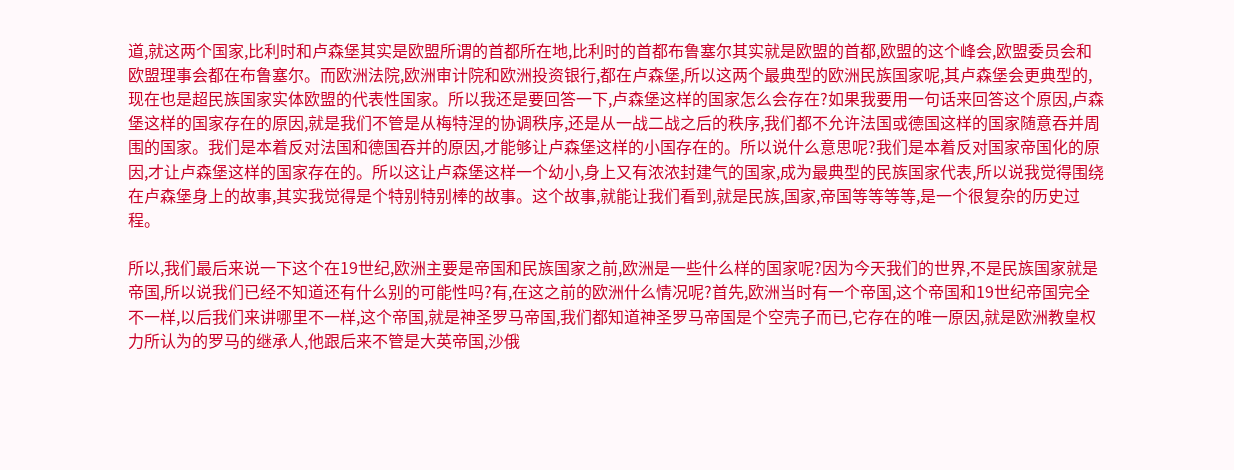道,就这两个国家,比利时和卢森堡其实是欧盟所谓的首都所在地,比利时的首都布鲁塞尔其实就是欧盟的首都,欧盟的这个峰会,欧盟委员会和欧盟理事会都在布鲁塞尔。而欧洲法院,欧洲审计院和欧洲投资银行,都在卢森堡,所以这两个最典型的欧洲民族国家呢,其卢森堡会更典型的,现在也是超民族国家实体欧盟的代表性国家。所以我还是要回答一下,卢森堡这样的国家怎么会存在?如果我要用一句话来回答这个原因,卢森堡这样的国家存在的原因,就是我们不管是从梅特涅的协调秩序,还是从一战二战之后的秩序,我们都不允许法国或德国这样的国家随意吞并周围的国家。我们是本着反对法国和德国吞并的原因,才能够让卢森堡这样的小国存在的。所以说什么意思呢?我们是本着反对国家帝国化的原因,才让卢森堡这样的国家存在的。所以这让卢森堡这样一个幼小,身上又有浓浓封建气的国家,成为最典型的民族国家代表,所以说我觉得围绕在卢森堡身上的故事,其实我觉得是个特别特别棒的故事。这个故事,就能让我们看到,就是民族,国家,帝国等等等等,是一个很复杂的历史过程。

所以,我们最后来说一下这个在19世纪,欧洲主要是帝国和民族国家之前,欧洲是一些什么样的国家呢?因为今天我们的世界,不是民族国家就是帝国,所以说我们已经不知道还有什么别的可能性吗?有,在这之前的欧洲什么情况呢?首先,欧洲当时有一个帝国,这个帝国和19世纪帝国完全不一样,以后我们来讲哪里不一样,这个帝国,就是神圣罗马帝国,我们都知道神圣罗马帝国是个空壳子而已,它存在的唯一原因,就是欧洲教皇权力所认为的罗马的继承人,他跟后来不管是大英帝国,沙俄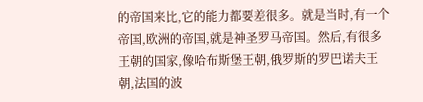的帝国来比,它的能力都要差很多。就是当时,有一个帝国,欧洲的帝国,就是神圣罗马帝国。然后,有很多王朝的国家,像哈布斯堡王朝,俄罗斯的罗巴诺夫王朝,法国的波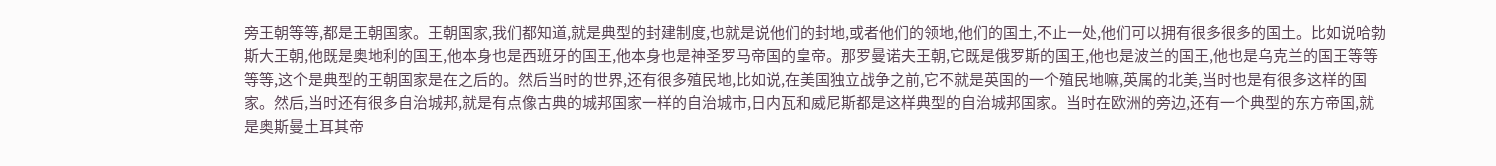旁王朝等等,都是王朝国家。王朝国家,我们都知道,就是典型的封建制度,也就是说他们的封地,或者他们的领地,他们的国土,不止一处,他们可以拥有很多很多的国土。比如说哈勃斯大王朝,他既是奥地利的国王,他本身也是西班牙的国王,他本身也是神圣罗马帝国的皇帝。那罗曼诺夫王朝,它既是俄罗斯的国王,他也是波兰的国王,他也是乌克兰的国王等等等等,这个是典型的王朝国家是在之后的。然后当时的世界,还有很多殖民地,比如说,在美国独立战争之前,它不就是英国的一个殖民地嘛,英属的北美,当时也是有很多这样的国家。然后,当时还有很多自治城邦,就是有点像古典的城邦国家一样的自治城市,日内瓦和威尼斯都是这样典型的自治城邦国家。当时在欧洲的旁边,还有一个典型的东方帝国,就是奥斯曼土耳其帝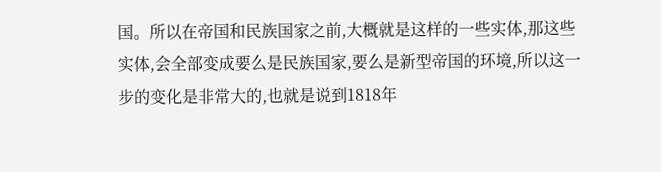国。所以在帝国和民族国家之前,大概就是这样的一些实体,那这些实体,会全部变成要么是民族国家,要么是新型帝国的环境,所以这一步的变化是非常大的,也就是说到1818年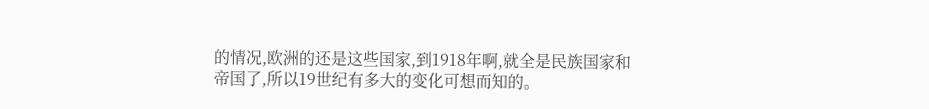的情况,欧洲的还是这些国家,到1918年啊,就全是民族国家和帝国了,所以19世纪有多大的变化可想而知的。